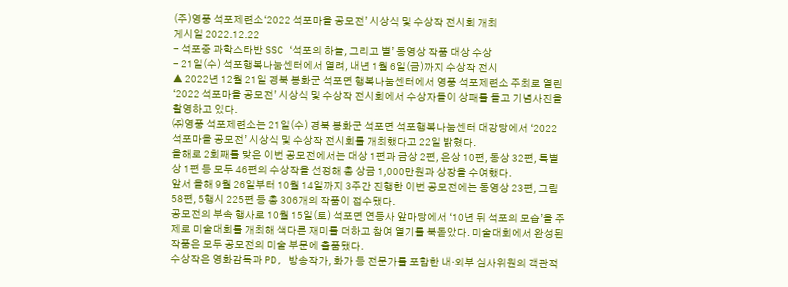(주)영풍 석포제련소‘2022 석포마을 공모전’ 시상식 및 수상작 전시회 개최
게시일 2022.12.22
- 석포중 과학스타반 SSC ‘석포의 하늘, 그리고 별’ 동영상 작품 대상 수상
- 21일(수) 석포행복나눔센터에서 열려, 내년 1월 6일(금)까지 수상작 전시
▲ 2022년 12월 21일 경북 봉화군 석포면 행복나눔센터에서 영풍 석포제련소 주최로 열린 ‘2022 석포마을 공모전’ 시상식 및 수상작 전시회에서 수상자들이 상패를 들고 기념사진을 촬영하고 있다.
㈜영풍 석포제련소는 21일(수) 경북 봉화군 석포면 석포행복나눔센터 대강당에서 ‘2022 석포마을 공모전’ 시상식 및 수상작 전시회를 개최했다고 22일 밝혔다.
올해로 2회째를 맞은 이번 공모전에서는 대상 1편과 금상 2편, 은상 10편, 동상 32편, 특별상 1편 등 모두 46편의 수상작을 선정해 총 상금 1,000만원과 상장을 수여했다.
앞서 올해 9월 26일부터 10월 14일까지 3주간 진행한 이번 공모전에는 동영상 23편, 그림 58편, 5행시 225편 등 총 306개의 작품이 접수됐다.
공모전의 부속 행사로 10월 15일(토) 석포면 연등사 앞마당에서 ‘10년 뒤 석포의 모습’을 주제로 미술대회를 개최해 색다른 재미를 더하고 참여 열기를 북돋았다. 미술대회에서 완성된 작품은 모두 공모전의 미술 부문에 출품됐다.
수상작은 영화감독과 PD, 방송작가, 화가 등 전문가를 포함한 내·외부 심사위원의 객관적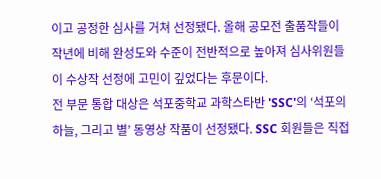이고 공정한 심사를 거쳐 선정됐다. 올해 공모전 출품작들이 작년에 비해 완성도와 수준이 전반적으로 높아져 심사위원들이 수상작 선정에 고민이 깊었다는 후문이다.
전 부문 통합 대상은 석포중학교 과학스타반 'SSC'의 ‘석포의 하늘, 그리고 별’ 동영상 작품이 선정됐다. SSC 회원들은 직접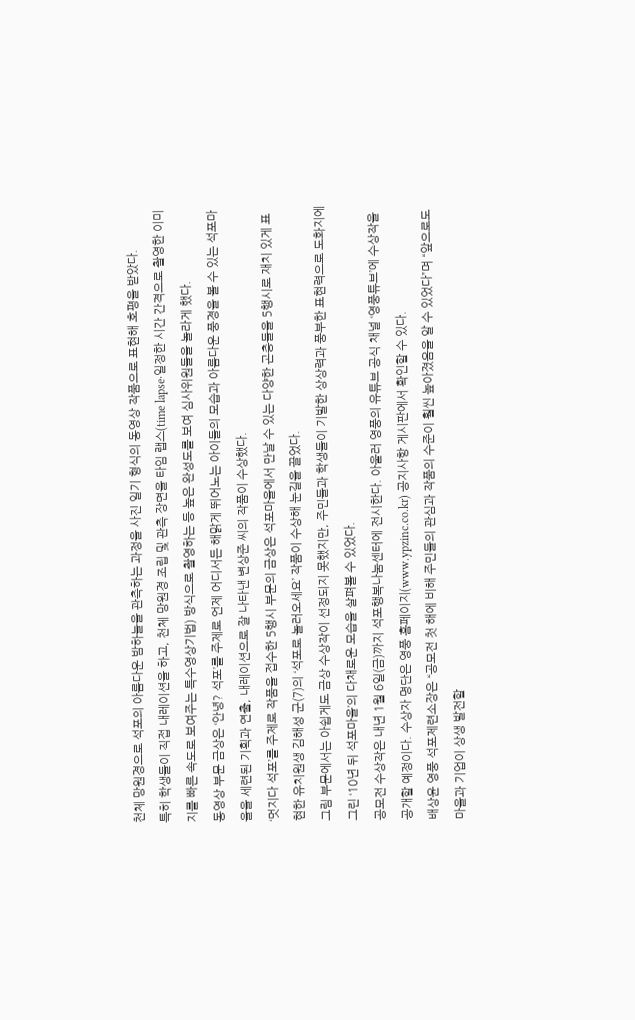천체 망원경으로 석포의 아름다운 밤하늘을 관측하는 과정을 사진 일기 형식의 동영상 작품으로 표현해 호평을 받았다.
특히 학생들이 직접 내레이션을 하고, 천체 망원경 조립 및 관측 장면을 타임 랩스(time lapse·일정한 시간 간격으로 촬영한 이미지를 빠른 속도로 보여주는 특수영상기법) 방식으로 촬영하는 등 높은 완성도를 보여 심사위원들을 놀라게 했다.
동영상 부문 금상은 ‘안녕? 석포’를 주제로 언제 어디서든 해맑게 뛰어노는 아이들의 모습과 아름다운 풍경을 볼 수 있는 석포마을을 세련된 기획과 연출, 내레이션으로 잘 나타낸 변상준 씨의 작품이 수상했다.
‘멋지다 석포’를 주제로 작품을 접수한 5행시 부문의 금상은 석포마을에서 만날 수 있는 다양한 곤충들을 5행시로 재치 있게 표현한 유치원생 김해성 군(7)의 ‘석포로 놀러오세요’ 작품이 수상해 눈길을 끌었다.
그림 부문에서는 아쉽게도 금상 수상작이 선정되지 못했지만, 주민들과 학생들이 기발한 상상력과 풍부한 표현력으로 도화지에 그린 ‘10년 뒤 석포마을’의 다채로운 모습을 살펴볼 수 있었다.
공모전 수상작은 내년 1월 6일(금)까지 석포행복나눔센터에 전시한다. 아울러 영풍의 유튜브 공식 채널 ‘영풍튜브’에 수상작을 공개할 예정이다. 수상자 명단은 영풍 홈페이지(www.ypzinc.co.kr) 공지사항 게시판에서 확인할 수 있다.
배상윤 영풍 석포제련소장은 “공모전 첫 해에 비해 주민들의 관심과 작품의 수준이 훨씬 높아졌음을 알 수 있었다”며 “앞으로도 마을과 기업이 상생 발전할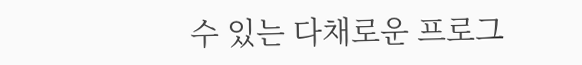수 있는 다채로운 프로그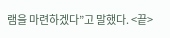램을 마련하겠다”고 말했다. <끝>